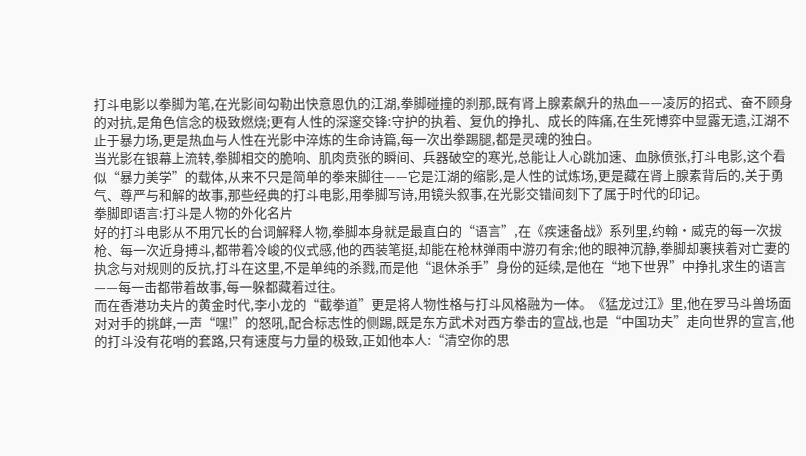打斗电影以拳脚为笔,在光影间勾勒出快意恩仇的江湖,拳脚碰撞的刹那,既有肾上腺素飙升的热血——凌厉的招式、奋不顾身的对抗,是角色信念的极致燃烧;更有人性的深邃交锋:守护的执着、复仇的挣扎、成长的阵痛,在生死博弈中显露无遗,江湖不止于暴力场,更是热血与人性在光影中淬炼的生命诗篇,每一次出拳踢腿,都是灵魂的独白。
当光影在银幕上流转,拳脚相交的脆响、肌肉贲张的瞬间、兵器破空的寒光,总能让人心跳加速、血脉偾张,打斗电影,这个看似“暴力美学”的载体,从来不只是简单的拳来脚往——它是江湖的缩影,是人性的试炼场,更是藏在肾上腺素背后的,关于勇气、尊严与和解的故事,那些经典的打斗电影,用拳脚写诗,用镜头叙事,在光影交错间刻下了属于时代的印记。
拳脚即语言:打斗是人物的外化名片
好的打斗电影从不用冗长的台词解释人物,拳脚本身就是最直白的“语言”,在《疾速备战》系列里,约翰·威克的每一次拔枪、每一次近身搏斗,都带着冷峻的仪式感,他的西装笔挺,却能在枪林弹雨中游刃有余;他的眼神沉静,拳脚却裹挟着对亡妻的执念与对规则的反抗,打斗在这里,不是单纯的杀戮,而是他“退休杀手”身份的延续,是他在“地下世界”中挣扎求生的语言——每一击都带着故事,每一躲都藏着过往。
而在香港功夫片的黄金时代,李小龙的“截拳道”更是将人物性格与打斗风格融为一体。《猛龙过江》里,他在罗马斗兽场面对对手的挑衅,一声“嘿!”的怒吼,配合标志性的侧踢,既是东方武术对西方拳击的宣战,也是“中国功夫”走向世界的宣言,他的打斗没有花哨的套路,只有速度与力量的极致,正如他本人:“清空你的思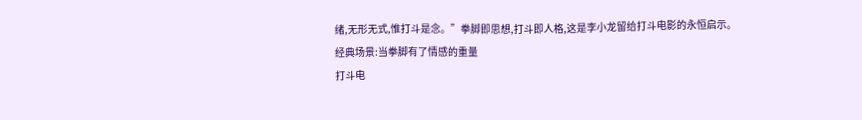绪,无形无式,惟打斗是念。”拳脚即思想,打斗即人格,这是李小龙留给打斗电影的永恒启示。
经典场景:当拳脚有了情感的重量
打斗电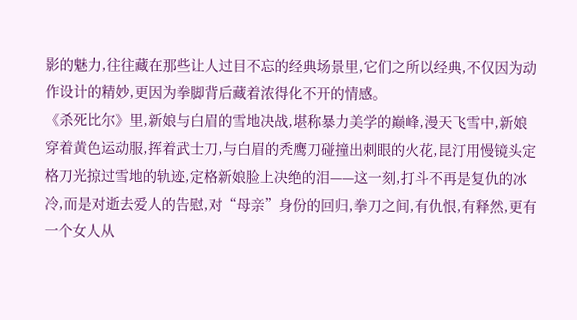影的魅力,往往藏在那些让人过目不忘的经典场景里,它们之所以经典,不仅因为动作设计的精妙,更因为拳脚背后藏着浓得化不开的情感。
《杀死比尔》里,新娘与白眉的雪地决战,堪称暴力美学的巅峰,漫天飞雪中,新娘穿着黄色运动服,挥着武士刀,与白眉的秃鹰刀碰撞出刺眼的火花,昆汀用慢镜头定格刀光掠过雪地的轨迹,定格新娘脸上决绝的泪——这一刻,打斗不再是复仇的冰冷,而是对逝去爱人的告慰,对“母亲”身份的回归,拳刀之间,有仇恨,有释然,更有一个女人从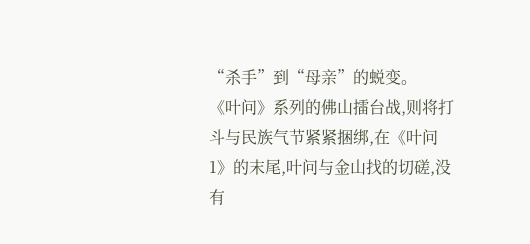“杀手”到“母亲”的蜕变。
《叶问》系列的佛山擂台战,则将打斗与民族气节紧紧捆绑,在《叶问1》的末尾,叶问与金山找的切磋,没有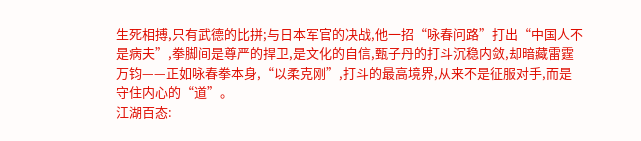生死相搏,只有武德的比拼;与日本军官的决战,他一招“咏春问路”打出“中国人不是病夫”,拳脚间是尊严的捍卫,是文化的自信,甄子丹的打斗沉稳内敛,却暗藏雷霆万钧——正如咏春拳本身,“以柔克刚”,打斗的最高境界,从来不是征服对手,而是守住内心的“道”。
江湖百态: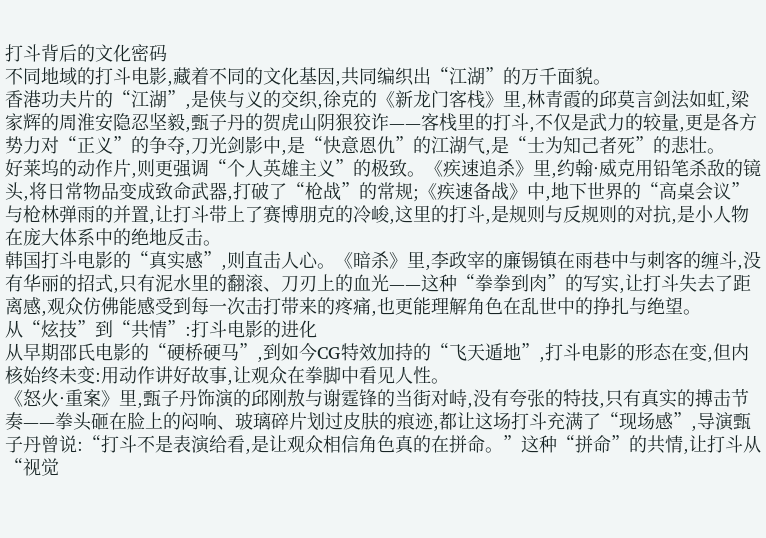打斗背后的文化密码
不同地域的打斗电影,藏着不同的文化基因,共同编织出“江湖”的万千面貌。
香港功夫片的“江湖”,是侠与义的交织,徐克的《新龙门客栈》里,林青霞的邱莫言剑法如虹,梁家辉的周淮安隐忍坚毅,甄子丹的贺虎山阴狠狡诈——客栈里的打斗,不仅是武力的较量,更是各方势力对“正义”的争夺,刀光剑影中,是“快意恩仇”的江湖气,是“士为知己者死”的悲壮。
好莱坞的动作片,则更强调“个人英雄主义”的极致。《疾速追杀》里,约翰·威克用铅笔杀敌的镜头,将日常物品变成致命武器,打破了“枪战”的常规;《疾速备战》中,地下世界的“高桌会议”与枪林弹雨的并置,让打斗带上了赛博朋克的冷峻,这里的打斗,是规则与反规则的对抗,是小人物在庞大体系中的绝地反击。
韩国打斗电影的“真实感”,则直击人心。《暗杀》里,李政宰的廉锡镇在雨巷中与刺客的缠斗,没有华丽的招式,只有泥水里的翻滚、刀刃上的血光——这种“拳拳到肉”的写实,让打斗失去了距离感,观众仿佛能感受到每一次击打带来的疼痛,也更能理解角色在乱世中的挣扎与绝望。
从“炫技”到“共情”:打斗电影的进化
从早期邵氏电影的“硬桥硬马”,到如今CG特效加持的“飞天遁地”,打斗电影的形态在变,但内核始终未变:用动作讲好故事,让观众在拳脚中看见人性。
《怒火·重案》里,甄子丹饰演的邱刚敖与谢霆锋的当街对峙,没有夸张的特技,只有真实的搏击节奏——拳头砸在脸上的闷响、玻璃碎片划过皮肤的痕迹,都让这场打斗充满了“现场感”,导演甄子丹曾说:“打斗不是表演给看,是让观众相信角色真的在拼命。”这种“拼命”的共情,让打斗从“视觉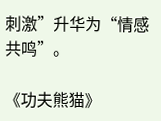刺激”升华为“情感共鸣”。

《功夫熊猫》